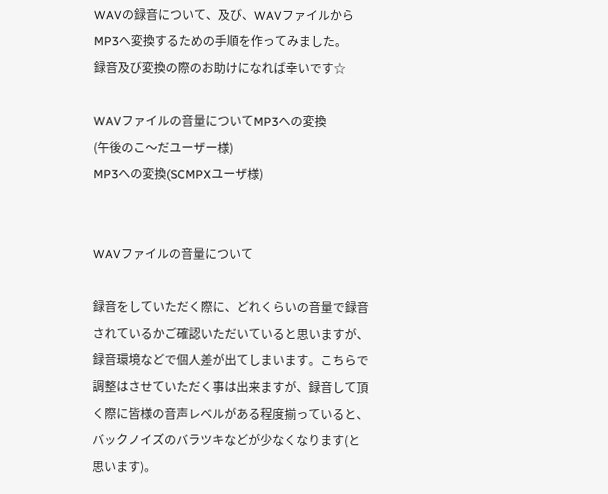WAVの録音について、及び、WAVファイルからMP3へ変換するための手順を作ってみました。
録音及び変換の際のお助けになれば幸いです☆

WAVファイルの音量についてMP3への変換
(午後のこ〜だユーザー様)
MP3への変換(SCMPXユーザ様)


WAVファイルの音量について

録音をしていただく際に、どれくらいの音量で録音されているかご確認いただいていると思いますが、録音環境などで個人差が出てしまいます。こちらで調整はさせていただく事は出来ますが、録音して頂く際に皆様の音声レベルがある程度揃っていると、バックノイズのバラツキなどが少なくなります(と思います)。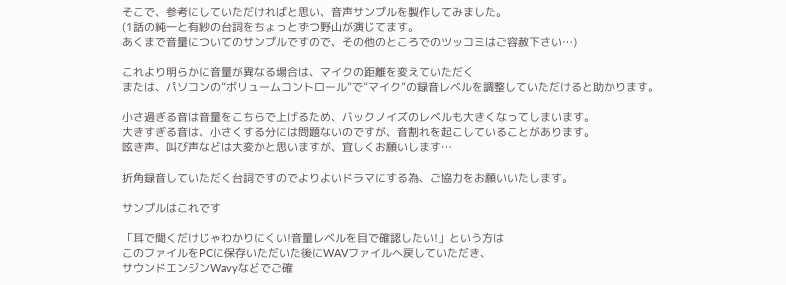そこで、参考にしていただければと思い、音声サンプルを製作してみました。
(1話の純一と有紗の台詞をちょっとずつ野山が演じてます。
あくまで音量についてのサンプルですので、その他のところでのツッコミはご容赦下さい…)

これより明らかに音量が異なる場合は、マイクの距離を変えていただく
または、パソコンの”ボリュームコントロール”で”マイク”の録音レベルを調整していただけると助かります。

小さ過ぎる音は音量をこちらで上げるため、バックノイズのレベルも大きくなってしまいます。
大きすぎる音は、小さくする分には問題ないのですが、音割れを起こしていることがあります。
呟き声、叫び声などは大変かと思いますが、宜しくお願いします…

折角録音していただく台詞ですのでよりよいドラマにする為、ご協力をお願いいたします。

サンプルはこれです

「耳で聞くだけじゃわかりにくい!音量レベルを目で確認したい!」という方は
このファイルをPCに保存いただいた後にWAVファイルへ戻していただき、
サウンドエンジンWavyなどでご確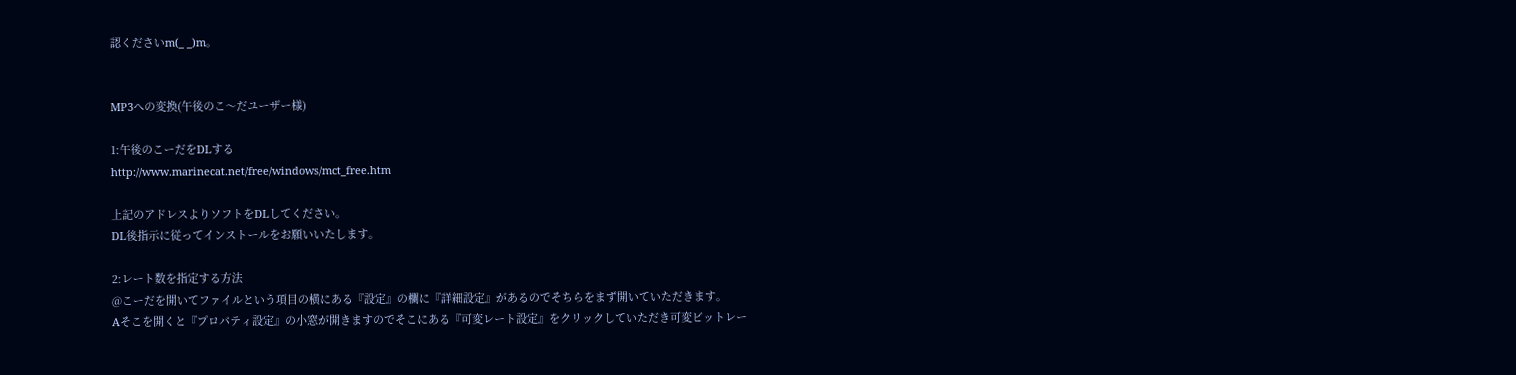認くださいm(_ _)m。


MP3への変換(午後のこ〜だユーザー様)

1:午後のこーだをDLする
http://www.marinecat.net/free/windows/mct_free.htm

上記のアドレスよりソフトをDLしてください。
DL後指示に従ってインストールをお願いいたします。

2:レート数を指定する方法
@こーだを開いてファイルという項目の横にある『設定』の欄に『詳細設定』があるのでそちらをまず開いていただきます。
Aそこを開くと『プロパティ設定』の小窓が開きますのでそこにある『可変レート設定』をクリックしていただき可変ビットレー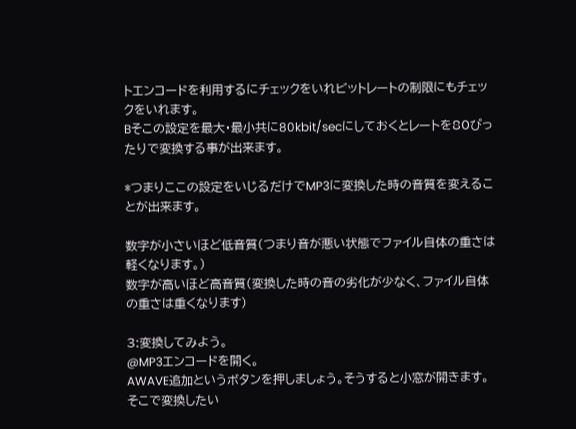トエンコードを利用するにチェックをいれビットレートの制限にもチェックをいれます。
Bそこの設定を最大・最小共に80kbit/secにしておくとレートを80ぴったりで変換する事が出来ます。

*つまりここの設定をいじるだけでMP3に変換した時の音質を変えることが出来ます。

数字が小さいほど低音質(つまり音が悪い状態でファイル自体の重さは軽くなります。)
数字が高いほど高音質(変換した時の音の劣化が少なく、ファイル自体の重さは重くなります)

3:変換してみよう。
@MP3エンコードを開く。
AWAVE追加というボタンを押しましょう。そうすると小窓が開きます。
そこで変換したい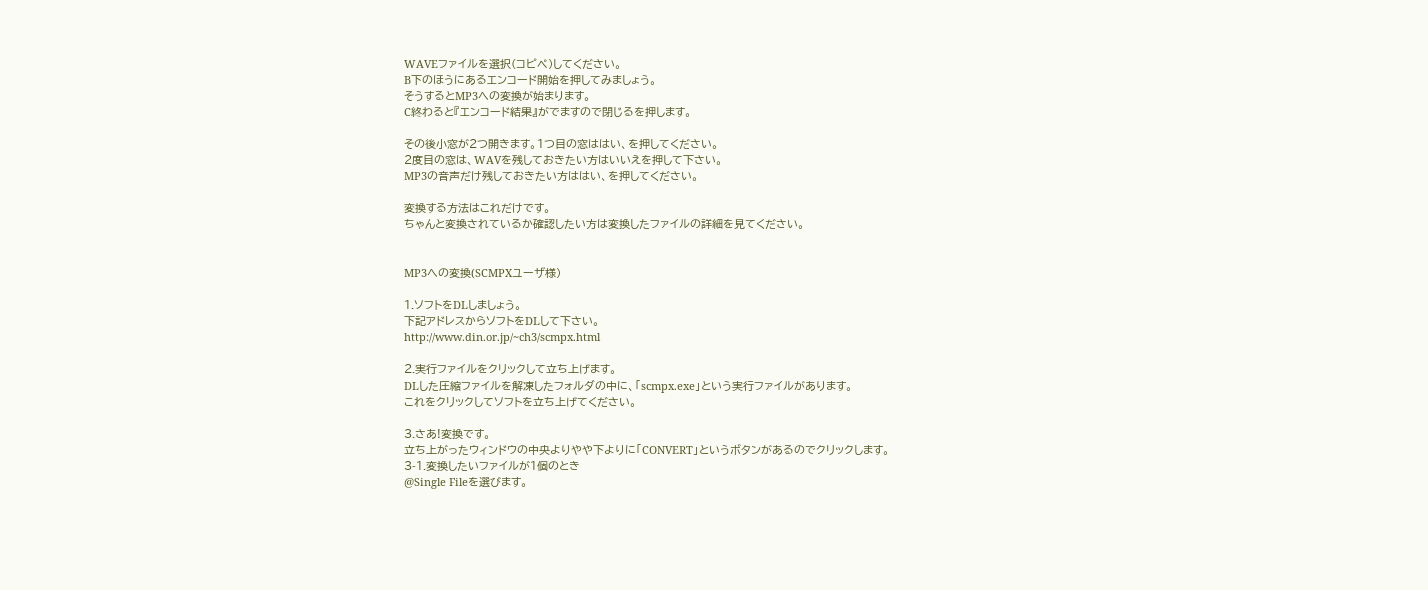WAVEファイルを選択(コピペ)してください。
B下のほうにあるエンコード開始を押してみましょう。
そうするとMP3への変換が始まります。
C終わると『エンコード結果』がでますので閉じるを押します。

その後小窓が2つ開きます。1つ目の窓ははい、を押してください。
2度目の窓は、WAVを残しておきたい方はいいえを押して下さい。
MP3の音声だけ残しておきたい方ははい、を押してください。

変換する方法はこれだけです。
ちゃんと変換されているか確認したい方は変換したファイルの詳細を見てください。


MP3への変換(SCMPXユーザ様)

1.ソフトをDLしましょう。
下記アドレスからソフトをDLして下さい。
http://www.din.or.jp/~ch3/scmpx.html

2.実行ファイルをクリックして立ち上げます。
DLした圧縮ファイルを解凍したフォルダの中に、「scmpx.exe」という実行ファイルがあります。
これをクリックしてソフトを立ち上げてください。

3.さあ!変換です。
立ち上がったウィンドウの中央よりやや下よりに「CONVERT」というボタンがあるのでクリックします。
3-1.変換したいファイルが1個のとき
@Single Fileを選びます。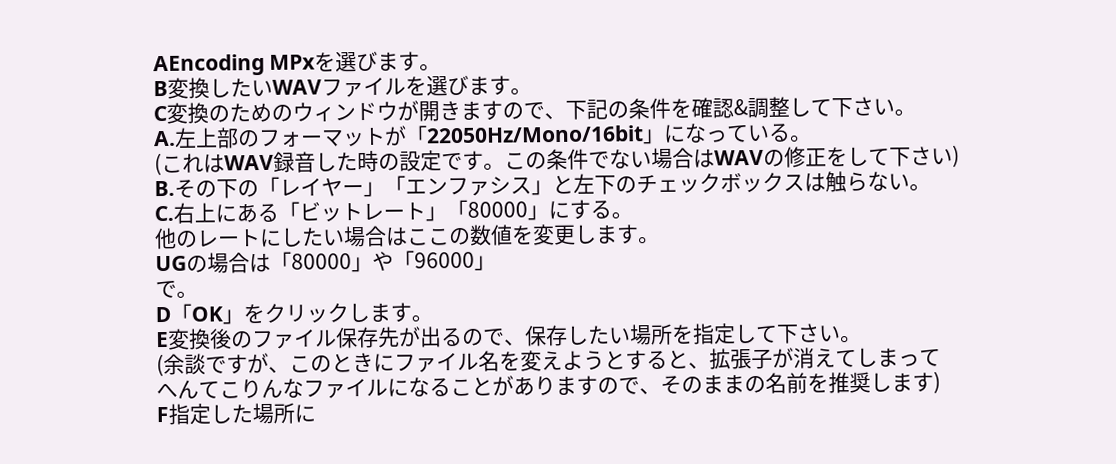AEncoding MPxを選びます。
B変換したいWAVファイルを選びます。
C変換のためのウィンドウが開きますので、下記の条件を確認&調整して下さい。
A.左上部のフォーマットが「22050Hz/Mono/16bit」になっている。
(これはWAV録音した時の設定です。この条件でない場合はWAVの修正をして下さい)
B.その下の「レイヤー」「エンファシス」と左下のチェックボックスは触らない。
C.右上にある「ビットレート」「80000」にする。
他のレートにしたい場合はここの数値を変更します。
UGの場合は「80000」や「96000」
で。
D「OK」をクリックします。
E変換後のファイル保存先が出るので、保存したい場所を指定して下さい。
(余談ですが、このときにファイル名を変えようとすると、拡張子が消えてしまって
へんてこりんなファイルになることがありますので、そのままの名前を推奨します)
F指定した場所に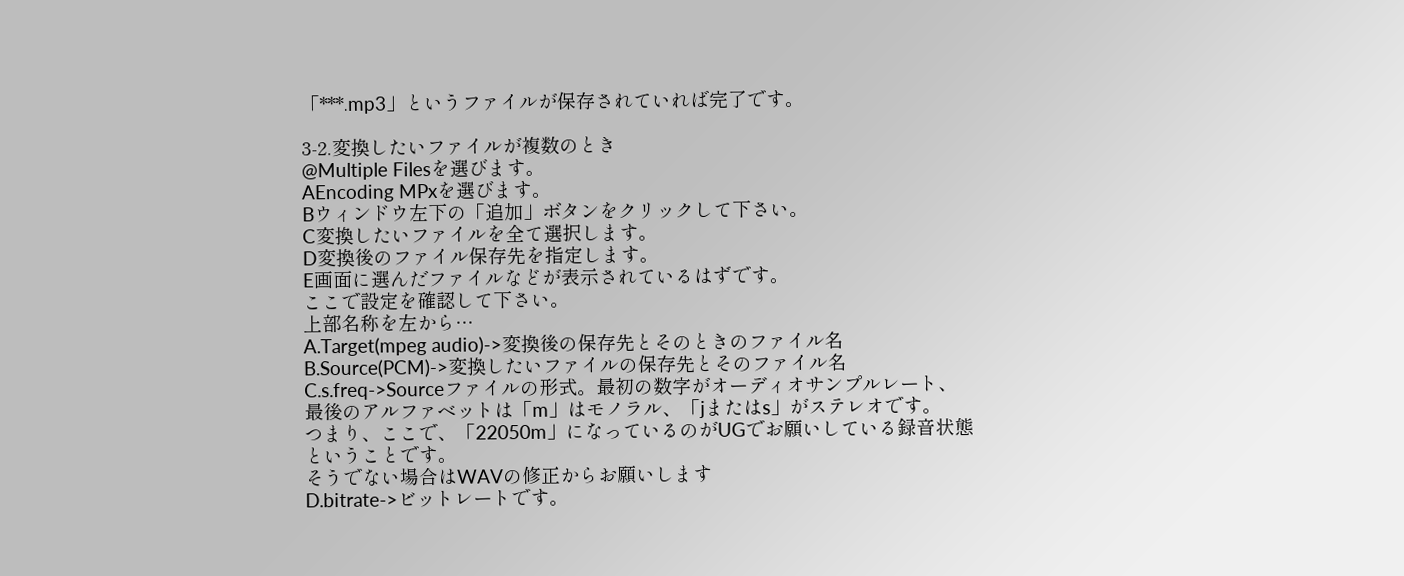「***.mp3」というファイルが保存されていれば完了です。

3-2.変換したいファイルが複数のとき
@Multiple Filesを選びます。
AEncoding MPxを選びます。
Bウィンドウ左下の「追加」ボタンをクリックして下さい。
C変換したいファイルを全て選択します。
D変換後のファイル保存先を指定します。
E画面に選んだファイルなどが表示されているはずです。
ここで設定を確認して下さい。
上部名称を左から…
A.Target(mpeg audio)->変換後の保存先とそのときのファイル名
B.Source(PCM)->変換したいファイルの保存先とそのファイル名
C.s.freq->Sourceファイルの形式。最初の数字がオーディオサンプルレート、
最後のアルファベットは「m」はモノラル、「jまたはs」がステレオです。
つまり、ここで、「22050m」になっているのがUGでお願いしている録音状態
ということです。
そうでない場合はWAVの修正からお願いします
D.bitrate->ビットレートです。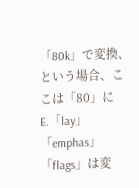「80k」で変換、という場合、ここは「80」に
E.「lay」「emphas」「flags」は変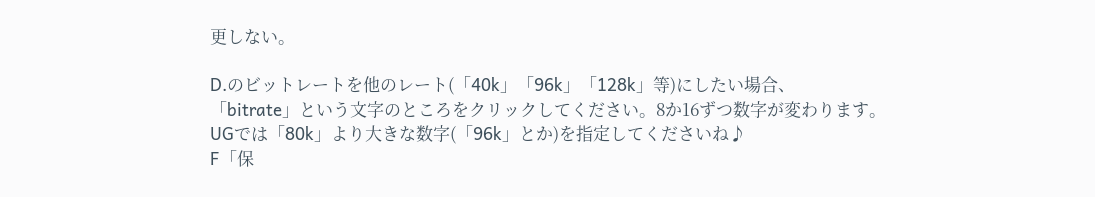更しない。

D.のビットレートを他のレート(「40k」「96k」「128k」等)にしたい場合、
「bitrate」という文字のところをクリックしてください。8か16ずつ数字が変わります。
UGでは「80k」より大きな数字(「96k」とか)を指定してくださいね♪
F「保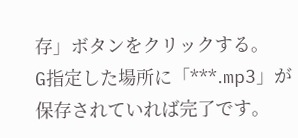存」ボタンをクリックする。
G指定した場所に「***.mp3」が保存されていれば完了です。